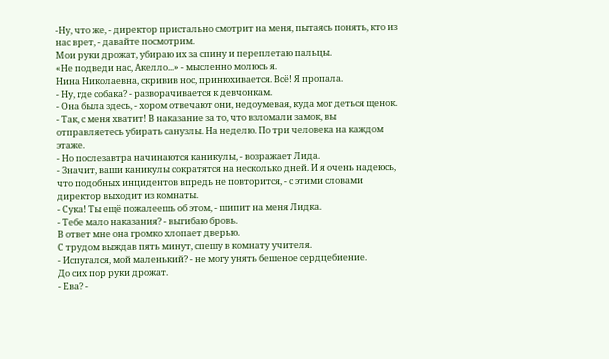-Ну, что же, - директор пристально смотрит на меня, пытаясь понять, кто из нас врет, - давайте посмотрим.
Мои руки дрожат, убираю их за спину и переплетаю пальцы.
«Не подведи нас, Акелло...» - мысленно молюсь я.
Нина Николаевна, скривив нос, принюхивается. Всё! Я пропала.
- Ну, где собака? - разворачивается к девчонкам.
- Она была здесь, - хором отвечают они, недоумевая, куда мог деться щенок.
- Так, с меня хватит! В наказание за то, что взломали замок, вы отправляетесь убирать санузлы. На неделю. По три человека на каждом этаже.
- Но послезавтра начинаются каникулы, - возражает Лида.
- Значит, ваши каникулы сократятся на несколько дней. И я очень надеюсь, что подобных инцидентов впредь не повторится, - с этими словами директор выходит из комнаты.
- Сука! Ты ещё пожалеешь об этом, - шипит на меня Лидка.
- Тебе мало наказания? - выгибаю бровь.
В ответ мне она громко хлопает дверью.
С трудом выждав пять минут, спешу в комнату учителя.
- Испугался, мой маленький? - не могу унять бешеное сердцебиение.
До сих пор руки дрожат.
- Ева? -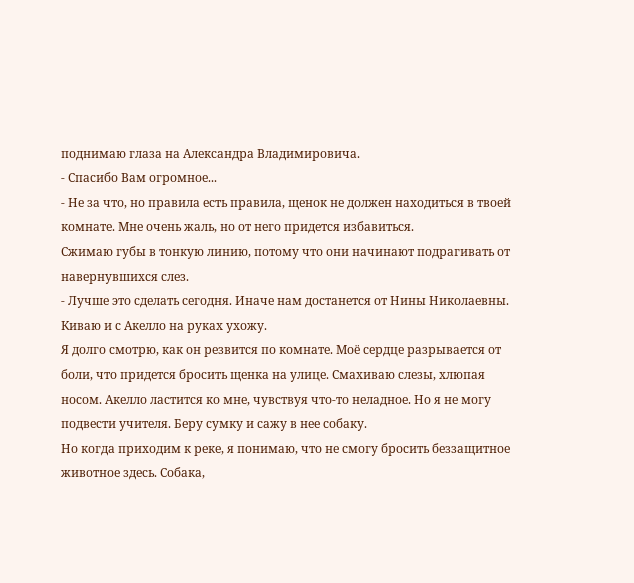поднимаю глаза на Александра Владимировича.
- Спасибо Вам огромное...
- Не за что, но правила есть правила, щенок не должен находиться в твоей комнате. Мне очень жаль, но от него придется избавиться.
Сжимаю губы в тонкую линию, потому что они начинают подрагивать от навернувшихся слез.
- Лучше это сделать сегодня. Иначе нам достанется от Нины Николаевны.
Киваю и с Акелло на руках ухожу.
Я долго смотрю, как он резвится по комнате. Моё сердце разрывается от боли, что придется бросить щенка на улице. Смахиваю слезы, хлюпая носом. Акелло ластится ко мне, чувствуя что-то неладное. Но я не могу подвести учителя. Беру сумку и сажу в нее собаку.
Но когда приходим к реке, я понимаю, что не смогу бросить беззащитное животное здесь. Собака,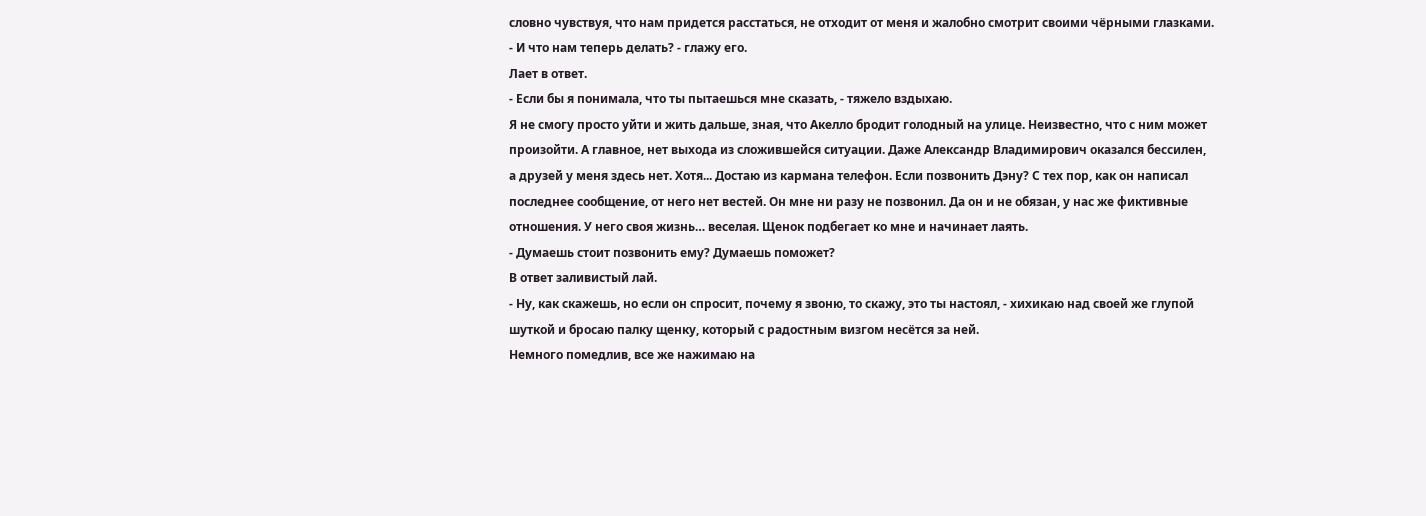словно чувствуя, что нам придется расстаться, не отходит от меня и жалобно смотрит своими чёрными глазками.
- И что нам теперь делать? - глажу его.
Лает в ответ.
- Если бы я понимала, что ты пытаешься мне сказать, - тяжело вздыхаю.
Я не смогу просто уйти и жить дальше, зная, что Акелло бродит голодный на улице. Неизвестно, что с ним может произойти. А главное, нет выхода из сложившейся ситуации. Даже Александр Владимирович оказался бессилен, а друзей у меня здесь нет. Хотя... Достаю из кармана телефон. Если позвонить Дэну? С тех пор, как он написал последнее сообщение, от него нет вестей. Он мне ни разу не позвонил. Да он и не обязан, у нас же фиктивные отношения. У него своя жизнь… веселая. Щенок подбегает ко мне и начинает лаять.
- Думаешь стоит позвонить ему? Думаешь поможет?
В ответ заливистый лай.
- Ну, как скажешь, но если он спросит, почему я звоню, то скажу, это ты настоял, - хихикаю над своей же глупой шуткой и бросаю палку щенку, который с радостным визгом несётся за ней.
Немного помедлив, все же нажимаю на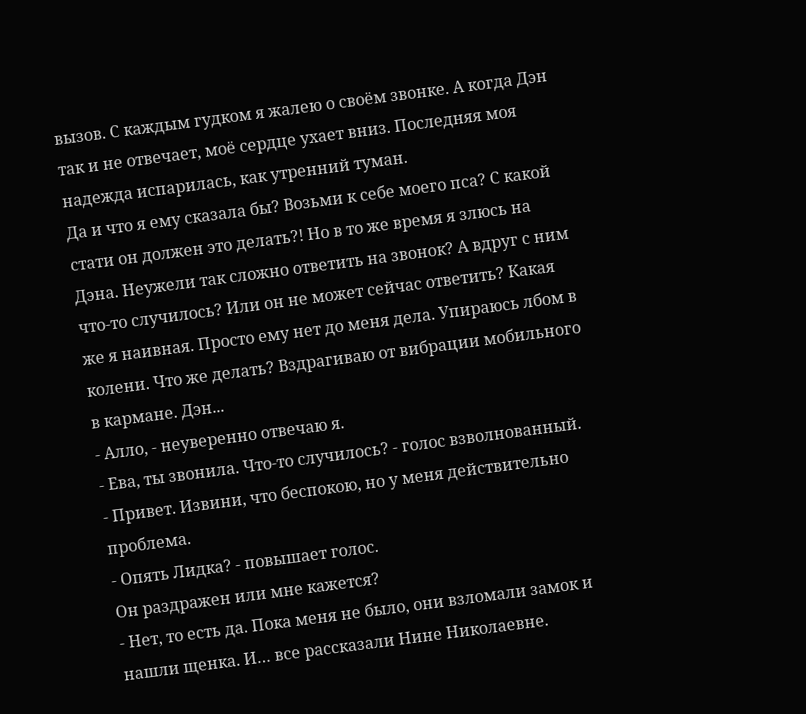вызов. С каждым гудком я жалею о своём звонке. А когда Дэн так и не отвечает, моё сердце ухает вниз. Последняя моя надежда испарилась, как утренний туман.
Да и что я ему сказала бы? Возьми к себе моего пса? С какой стати он должен это делать?! Но в то же время я злюсь на Дэна. Неужели так сложно ответить на звонок? А вдруг с ним что-то случилось? Или он не может сейчас ответить? Какая же я наивная. Просто ему нет до меня дела. Упираюсь лбом в колени. Что же делать? Вздрагиваю от вибрации мобильного в кармане. Дэн...
- Алло, - неуверенно отвечаю я.
- Ева, ты звонила. Что-то случилось? - голос взволнованный.
- Привет. Извини, что беспокою, но у меня действительно проблема.
- Опять Лидка? - повышает голос.
Он раздражен или мне кажется?
- Нет, то есть да. Пока меня не было, они взломали замок и нашли щенка. И… все рассказали Нине Николаевне.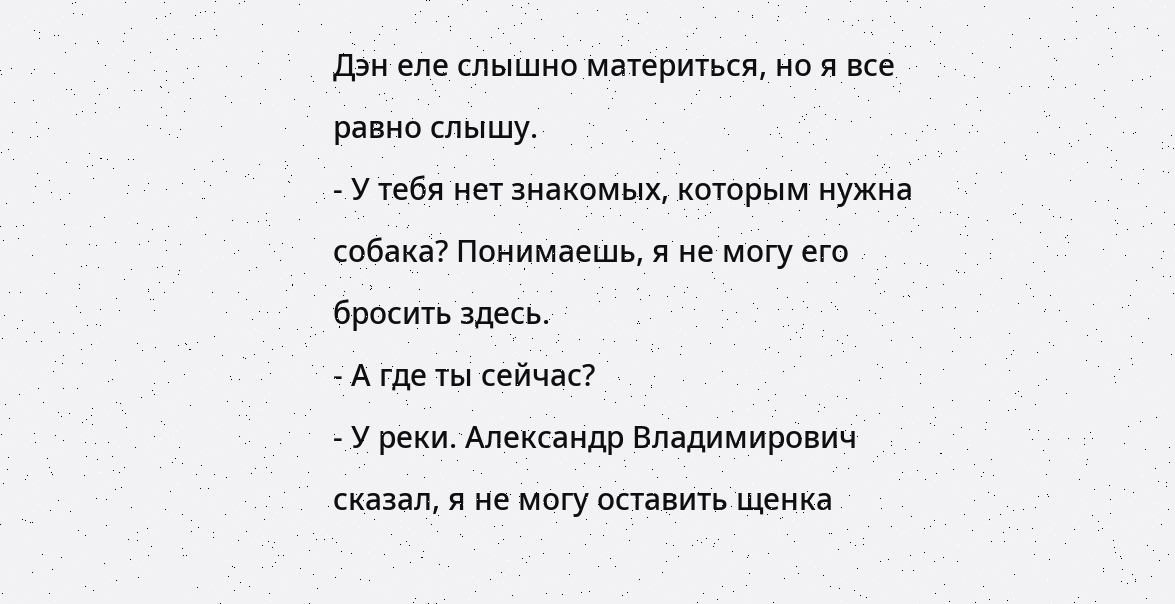Дэн еле слышно материться, но я все равно слышу.
- У тебя нет знакомых, которым нужна собака? Понимаешь, я не могу его бросить здесь.
- А где ты сейчас?
- У реки. Александр Владимирович сказал, я не могу оставить щенка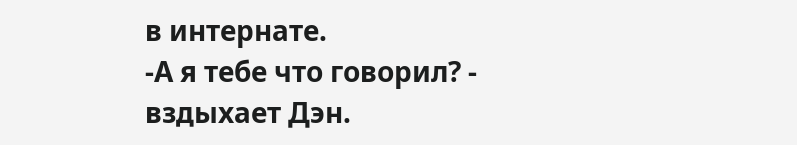в интернате.
-А я тебе что говорил? - вздыхает Дэн.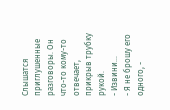Слышатся приглушенные разговоры. Он что-то кому-то отвечает, прикрыв трубку рукой.
- Извини…
- Я не брошу его одного, -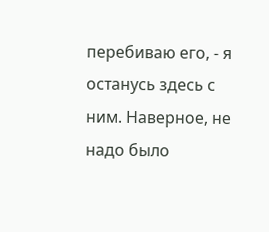перебиваю его, - я останусь здесь с ним. Наверное, не надо было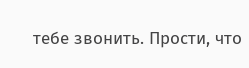тебе звонить. Прости, что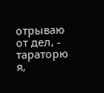отрываю от дел, - тараторю я,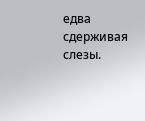едва сдерживая слезы.